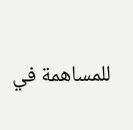للمساهمة في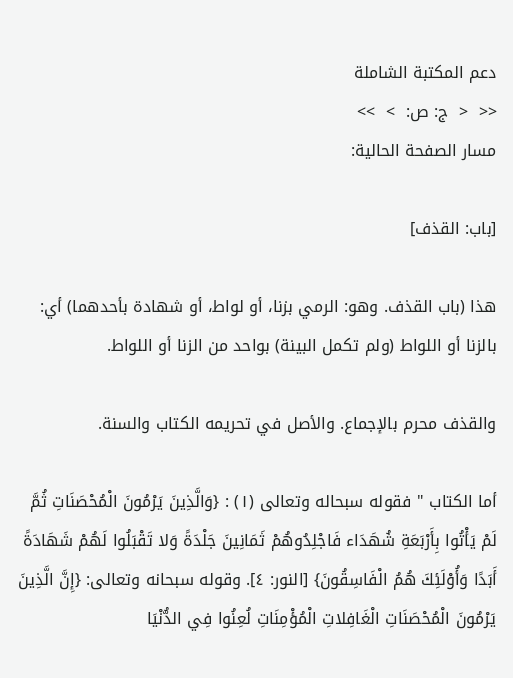دعم المكتبة الشاملة
<<  <  ج: ص:  >  >>
مسار الصفحة الحالية:

[باب: القذف]

هذا (باب القذف. وهو: الرمي بزنا، أو لواط، أو شهادة بأحدهما) أي: بالزنا أو اللواط (ولم تكمل البينة) بواحد من الزنا أو اللواط.

والقذف محرم بالإجماع. والأصل في تحريمه الكتاب والسنة.

أما الكتاب " فقوله سبحاله وتعالى (١) : {وَالَّذِينَ يَرْمُونَ الْمُحْصَنَاتِ ثُمَّ لَمْ يَأْتُوا بِأَرْبَعَةِ شُهَدَاء فَاجْلِدُوهُمْ ثَمَانِينَ جَلْدَةً وَلا تَقْبَلُوا لَهُمْ شَهَادَةً أَبَدًا وَأُوْلَئِكَ هُمُ الْفَاسِقُونَ} [النور: ٤]. وقوله سبحانه وتعالى: {إِنَّ الَّذِينَ يَرْمُونَ الْمُحْصَنَاتِ الْغَافِلاتِ الْمُؤْمِنَاتِ لُعِنُوا فِي الدُّنْيَا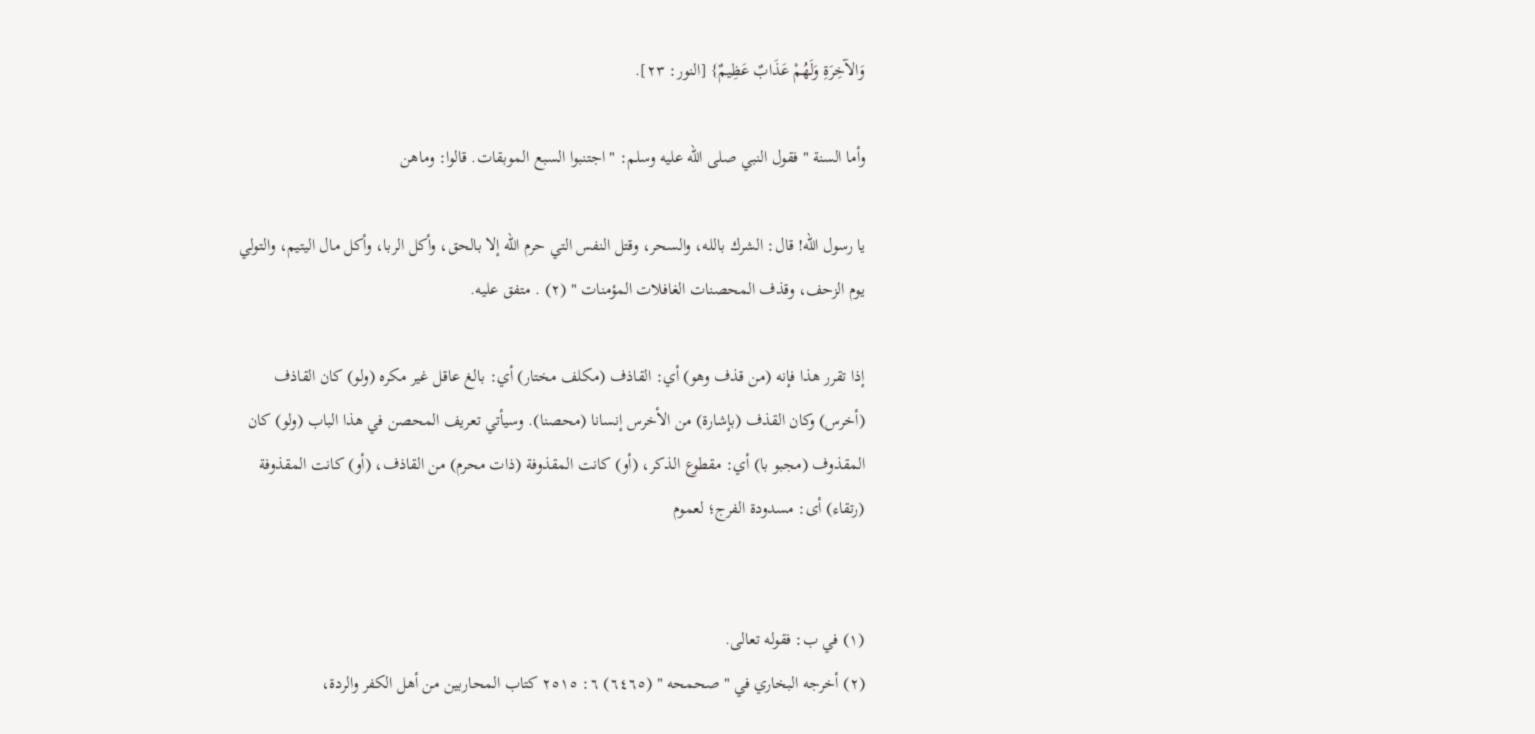وَالآخِرَةِ وَلَهُمْ عَذَابٌ عَظِيمٌ} [النور: ٢٣].

وأما السنة " فقول النبي صلى الله عليه وسلم: " اجتنبوا السبع الموبقات. قالوا: وماهن

يا رسول الله! قال: الشرك بالله، والسحر، وقتل النفس التي حرم الله إلا بالحق، وأكل الربا، وأكل مال اليتيم، والتولي يوم الزحف، وقذف المحصنات الغافلات المؤمنات " (٢) . متفق عليه.

إذا تقرر هذا فإنه (من قذف وهو) أي: القاذف (مكلف مختار) أي: بالغ عاقل غير مكره (ولو) كان القاذف (أخرس) وكان القذف (بإشارة) من الأخرس إنسانا (محصنا). وسيأتي تعريف المحصن في هذا الباب (ولو) كان المقذوف (مجبو با) أي: مقطوع الذكر، (أو) كانت المقذوفة (ذات محرم) من القاذف، (أو) كانت المقذوفة (رتقاء) أى: مسدودة الفرج؛ لعموم


(١) في ب: فقوله تعالى.
(٢) أخرجه البخاري في " صحمحه " (٦٤٦٥) ٦: ٢٥١٥ كتاب المحاربين من أهل الكفر والردة،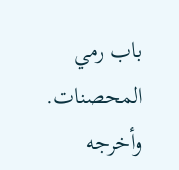باب رمي المحصنات.
وأخرجه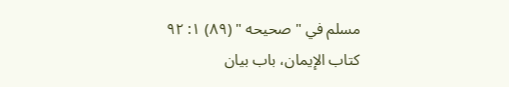مسلم في " صحيحه " (٨٩) ١: ٩٢ كتاب الإيمان، باب بيان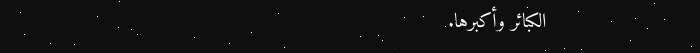الكبائر وأكبرها.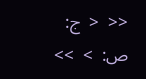<<  <  ج: ص:  >  >>